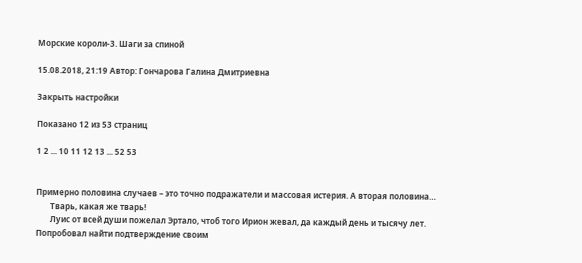Морские короли-3. Шаги за спиной

15.08.2018, 21:19 Автор: Гончарова Галина Дмитриевна

Закрыть настройки

Показано 12 из 53 страниц

1 2 ... 10 11 12 13 ... 52 53


Примерно половина случаев – это точно подражатели и массовая истерия. А вторая половина…
       Тварь, какая же тварь!
       Луис от всей души пожелал Эртало, чтоб того Ирион жевал, да каждый день и тысячу лет. Попробовал найти подтверждение своим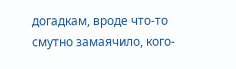догадкам, вроде что-то смутно замаячило, кого-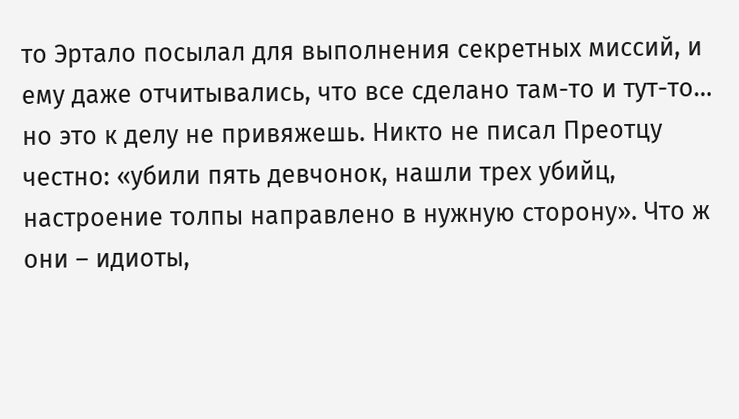то Эртало посылал для выполнения секретных миссий, и ему даже отчитывались, что все сделано там-то и тут-то… но это к делу не привяжешь. Никто не писал Преотцу честно: «убили пять девчонок, нашли трех убийц, настроение толпы направлено в нужную сторону». Что ж они – идиоты,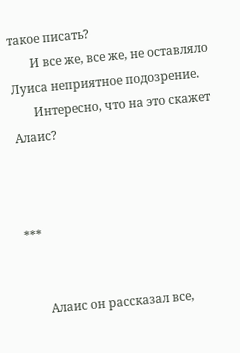такое писать?
       И все же, все же, не оставляло Луиса неприятное подозрение.
       Интересно, что на это скажет Алаис?



***


       Алаис он рассказал все,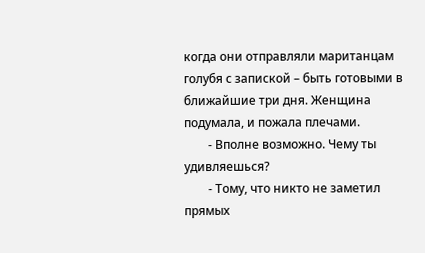когда они отправляли маританцам голубя с запиской – быть готовыми в ближайшие три дня. Женщина подумала, и пожала плечами.
        - Вполне возможно. Чему ты удивляешься?
        - Тому, что никто не заметил прямых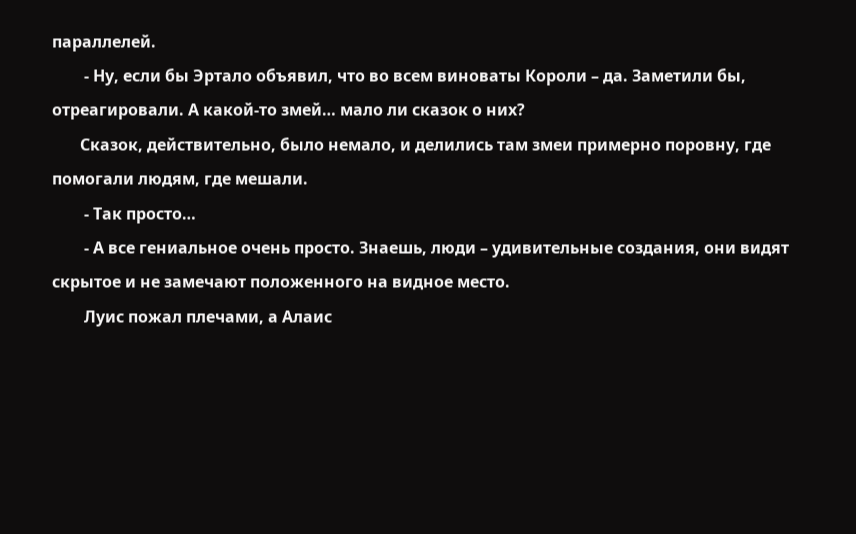параллелей.
        - Ну, если бы Эртало объявил, что во всем виноваты Короли – да. Заметили бы, отреагировали. А какой-то змей… мало ли сказок о них?
       Сказок, действительно, было немало, и делились там змеи примерно поровну, где помогали людям, где мешали.
        - Так просто…
        - А все гениальное очень просто. Знаешь, люди – удивительные создания, они видят скрытое и не замечают положенного на видное место.
        Луис пожал плечами, а Алаис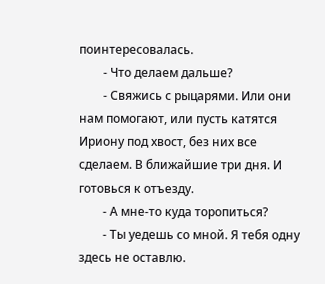поинтересовалась.
        - Что делаем дальше?
        - Свяжись с рыцарями. Или они нам помогают, или пусть катятся Ириону под хвост, без них все сделаем. В ближайшие три дня. И готовься к отъезду.
        - А мне-то куда торопиться?
        - Ты уедешь со мной. Я тебя одну здесь не оставлю.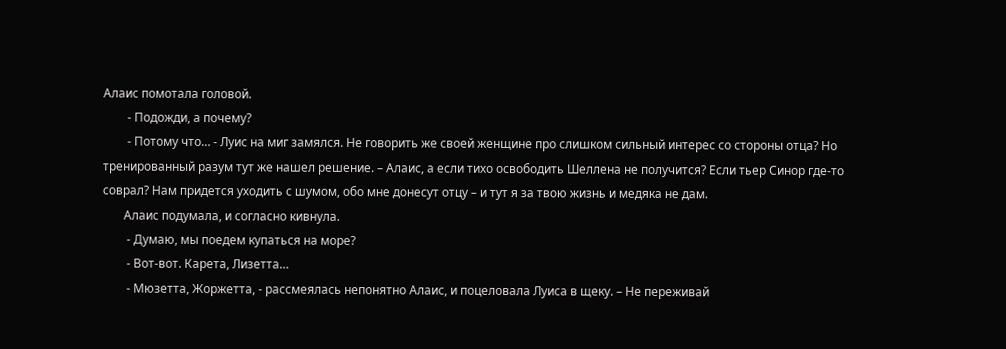Алаис помотала головой.
        - Подожди, а почему?
        - Потому что… - Луис на миг замялся. Не говорить же своей женщине про слишком сильный интерес со стороны отца? Но тренированный разум тут же нашел решение. – Алаис, а если тихо освободить Шеллена не получится? Если тьер Синор где-то соврал? Нам придется уходить с шумом, обо мне донесут отцу – и тут я за твою жизнь и медяка не дам.
       Алаис подумала, и согласно кивнула.
        - Думаю, мы поедем купаться на море?
        - Вот-вот. Карета, Лизетта…
        - Мюзетта, Жоржетта, - рассмеялась непонятно Алаис, и поцеловала Луиса в щеку. – Не переживай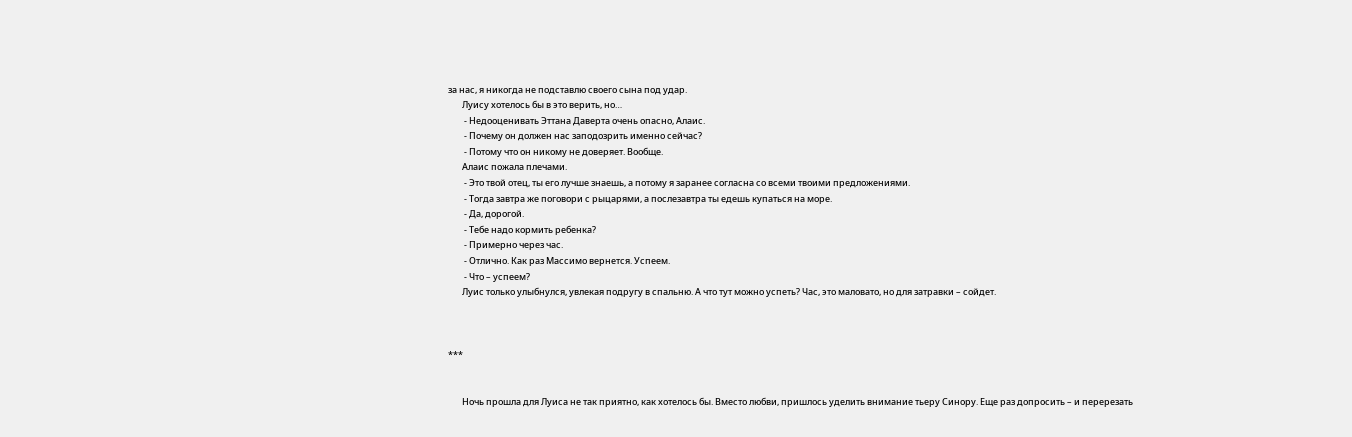за нас, я никогда не подставлю своего сына под удар.
       Луису хотелось бы в это верить, но…
        - Недооценивать Эттана Даверта очень опасно, Алаис.
        - Почему он должен нас заподозрить именно сейчас?
        - Потому что он никому не доверяет. Вообще.
       Алаис пожала плечами.
        - Это твой отец, ты его лучше знаешь, а потому я заранее согласна со всеми твоими предложениями.
        - Тогда завтра же поговори с рыцарями, а послезавтра ты едешь купаться на море.
        - Да, дорогой.
        - Тебе надо кормить ребенка?
        - Примерно через час.
        - Отлично. Как раз Массимо вернется. Успеем.
        - Что – успеем?
       Луис только улыбнулся, увлекая подругу в спальню. А что тут можно успеть? Час, это маловато, но для затравки – сойдет.



***


       Ночь прошла для Луиса не так приятно, как хотелось бы. Вместо любви, пришлось уделить внимание тьеру Синору. Еще раз допросить – и перерезать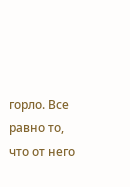горло. Все равно то, что от него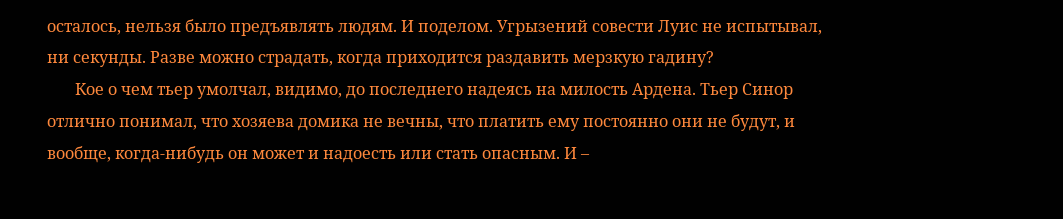осталось, нельзя было предъявлять людям. И поделом. Угрызений совести Луис не испытывал, ни секунды. Разве можно страдать, когда приходится раздавить мерзкую гадину?
       Кое о чем тьер умолчал, видимо, до последнего надеясь на милость Ардена. Тьер Синор отлично понимал, что хозяева домика не вечны, что платить ему постоянно они не будут, и вообще, когда-нибудь он может и надоесть или стать опасным. И –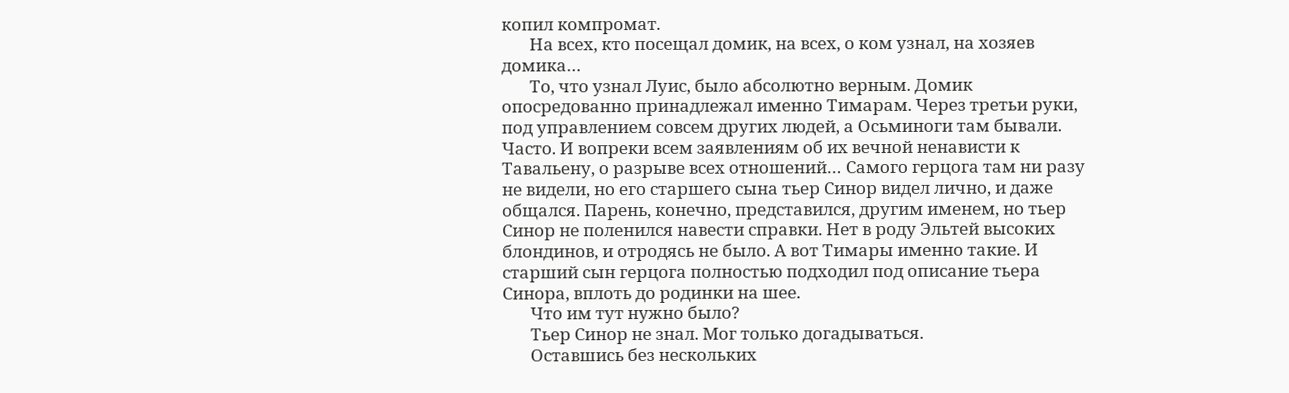копил компромат.
       На всех, кто посещал домик, на всех, о ком узнал, на хозяев домика…
       То, что узнал Луис, было абсолютно верным. Домик опосредованно принадлежал именно Тимарам. Через третьи руки, под управлением совсем других людей, а Осьминоги там бывали. Часто. И вопреки всем заявлениям об их вечной ненависти к Тавальену, о разрыве всех отношений… Самого герцога там ни разу не видели, но его старшего сына тьер Синор видел лично, и даже общался. Парень, конечно, представился, другим именем, но тьер Синор не поленился навести справки. Нет в роду Эльтей высоких блондинов, и отродясь не было. А вот Тимары именно такие. И старший сын герцога полностью подходил под описание тьера Синора, вплоть до родинки на шее.
       Что им тут нужно было?
       Тьер Синор не знал. Мог только догадываться.
       Оставшись без нескольких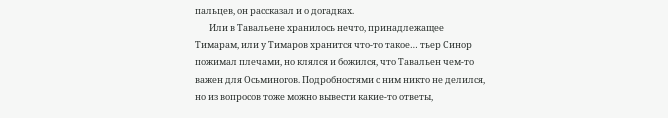пальцев, он рассказал и о догадках.
       Или в Тавальене хранилось нечто, принадлежащее Тимарам, или у Тимаров хранится что-то такое… тьер Синор пожимал плечами, но клялся и божился, что Тавальен чем-то важен для Осьминогов. Подробностями с ним никто не делился, но из вопросов тоже можно вывести какие-то ответы,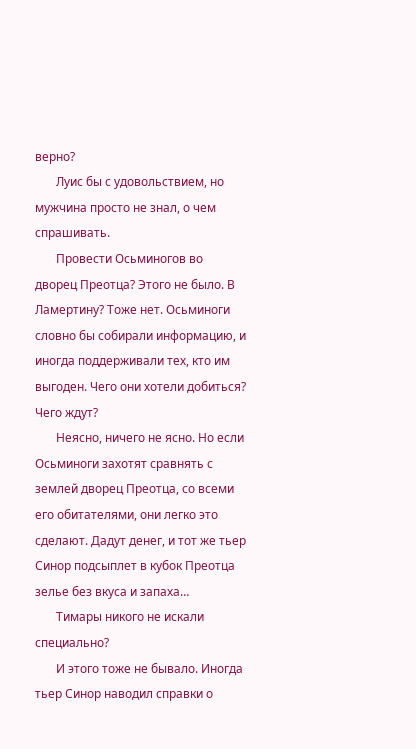верно?
       Луис бы с удовольствием, но мужчина просто не знал, о чем спрашивать.
       Провести Осьминогов во дворец Преотца? Этого не было. В Ламертину? Тоже нет. Осьминоги словно бы собирали информацию, и иногда поддерживали тех, кто им выгоден. Чего они хотели добиться? Чего ждут?
       Неясно, ничего не ясно. Но если Осьминоги захотят сравнять с землей дворец Преотца, со всеми его обитателями, они легко это сделают. Дадут денег, и тот же тьер Синор подсыплет в кубок Преотца зелье без вкуса и запаха…
       Тимары никого не искали специально?
       И этого тоже не бывало. Иногда тьер Синор наводил справки о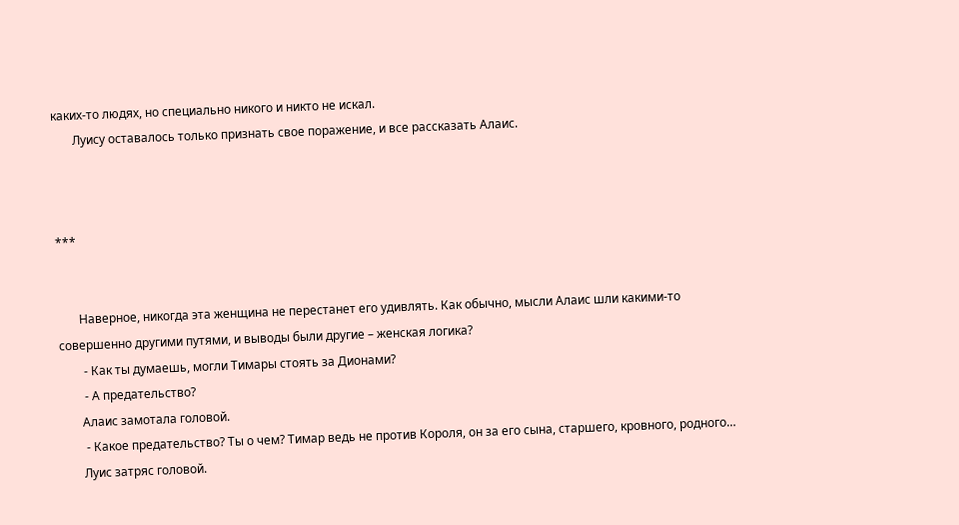каких-то людях, но специально никого и никто не искал.
       Луису оставалось только признать свое поражение, и все рассказать Алаис.



***


       Наверное, никогда эта женщина не перестанет его удивлять. Как обычно, мысли Алаис шли какими-то совершенно другими путями, и выводы были другие – женская логика?
        - Как ты думаешь, могли Тимары стоять за Дионами?
        - А предательство?
       Алаис замотала головой.
        - Какое предательство? Ты о чем? Тимар ведь не против Короля, он за его сына, старшего, кровного, родного…
       Луис затряс головой.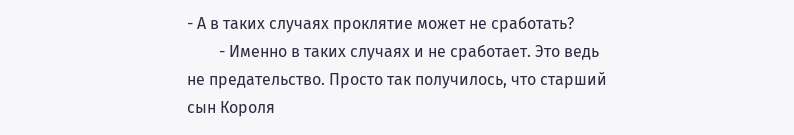- А в таких случаях проклятие может не сработать?
        - Именно в таких случаях и не сработает. Это ведь не предательство. Просто так получилось, что старший сын Короля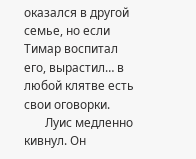оказался в другой семье, но если Тимар воспитал его, вырастил… в любой клятве есть свои оговорки.
       Луис медленно кивнул. Он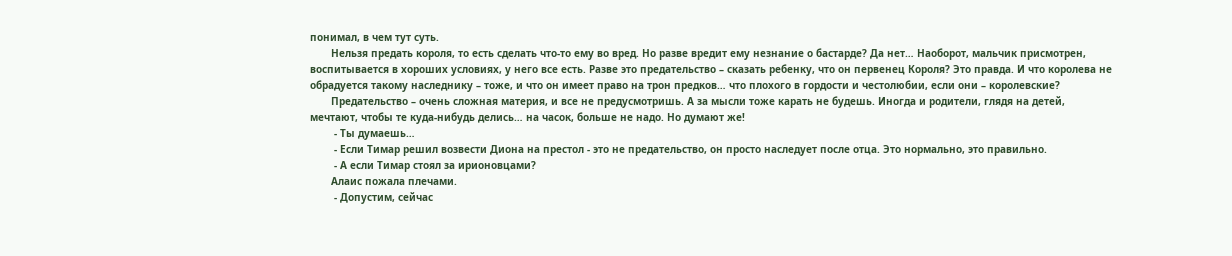понимал, в чем тут суть.
       Нельзя предать короля, то есть сделать что-то ему во вред. Но разве вредит ему незнание о бастарде? Да нет… Наоборот, мальчик присмотрен, воспитывается в хороших условиях, у него все есть. Разве это предательство – сказать ребенку, что он первенец Короля? Это правда. И что королева не обрадуется такому наследнику – тоже, и что он имеет право на трон предков… что плохого в гордости и честолюбии, если они – королевские?
       Предательство – очень сложная материя, и все не предусмотришь. А за мысли тоже карать не будешь. Иногда и родители, глядя на детей, мечтают, чтобы те куда-нибудь делись… на часок, больше не надо. Но думают же!
        - Ты думаешь…
        - Если Тимар решил возвести Диона на престол - это не предательство, он просто наследует после отца. Это нормально, это правильно.
        - А если Тимар стоял за ирионовцами?
       Алаис пожала плечами.
        - Допустим, сейчас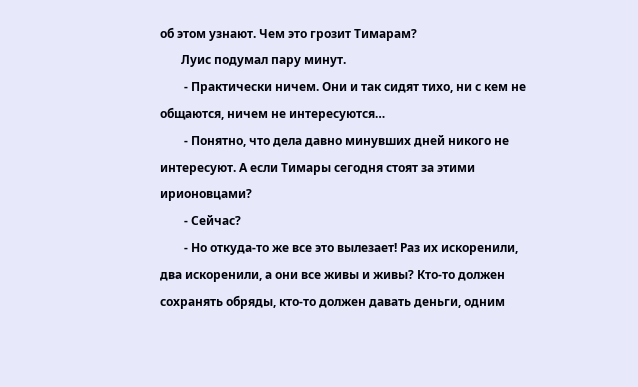об этом узнают. Чем это грозит Тимарам?
       Луис подумал пару минут.
        - Практически ничем. Они и так сидят тихо, ни с кем не общаются, ничем не интересуются…
        - Понятно, что дела давно минувших дней никого не интересуют. А если Тимары сегодня стоят за этими ирионовцами?
        - Сейчас?
        - Но откуда-то же все это вылезает! Раз их искоренили, два искоренили, а они все живы и живы? Кто-то должен сохранять обряды, кто-то должен давать деньги, одним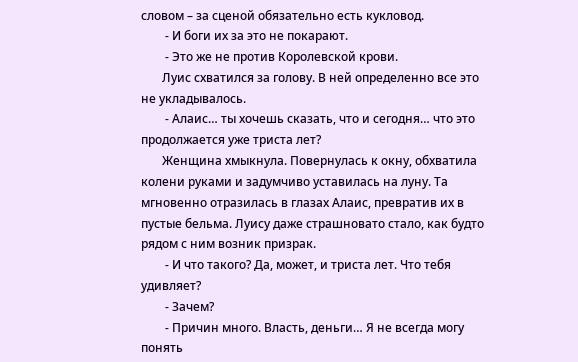словом – за сценой обязательно есть кукловод.
        - И боги их за это не покарают.
        - Это же не против Королевской крови.
       Луис схватился за голову. В ней определенно все это не укладывалось.
        - Алаис… ты хочешь сказать, что и сегодня… что это продолжается уже триста лет?
       Женщина хмыкнула. Повернулась к окну, обхватила колени руками и задумчиво уставилась на луну. Та мгновенно отразилась в глазах Алаис, превратив их в пустые бельма. Луису даже страшновато стало, как будто рядом с ним возник призрак.
        - И что такого? Да, может, и триста лет. Что тебя удивляет?
        - Зачем?
        - Причин много. Власть, деньги… Я не всегда могу понять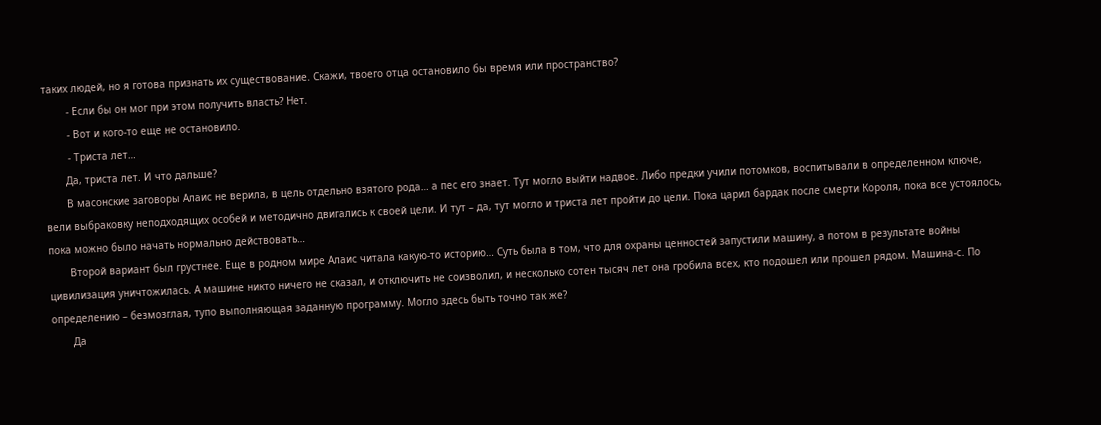таких людей, но я готова признать их существование. Скажи, твоего отца остановило бы время или пространство?
        - Если бы он мог при этом получить власть? Нет.
        - Вот и кого-то еще не остановило.
        - Триста лет…
       Да, триста лет. И что дальше?
       В масонские заговоры Алаис не верила, в цель отдельно взятого рода… а пес его знает. Тут могло выйти надвое. Либо предки учили потомков, воспитывали в определенном ключе, вели выбраковку неподходящих особей и методично двигались к своей цели. И тут – да, тут могло и триста лет пройти до цели. Пока царил бардак после смерти Короля, пока все устоялось, пока можно было начать нормально действовать…
       Второй вариант был грустнее. Еще в родном мире Алаис читала какую-то историю… Суть была в том, что для охраны ценностей запустили машину, а потом в результате войны цивилизация уничтожилась. А машине никто ничего не сказал, и отключить не соизволил, и несколько сотен тысяч лет она гробила всех, кто подошел или прошел рядом. Машина-с. По определению – безмозглая, тупо выполняющая заданную программу. Могло здесь быть точно так же?
       Да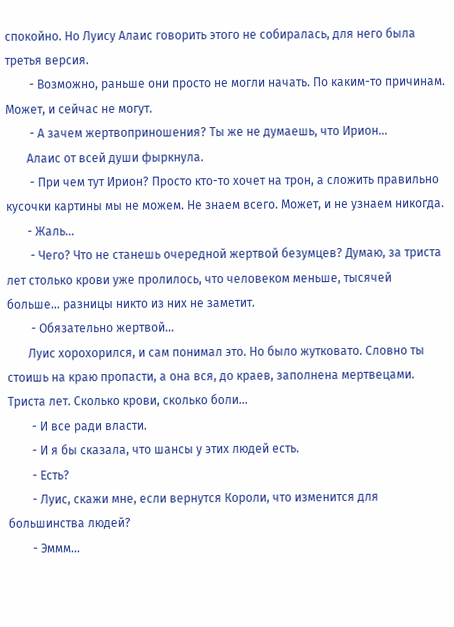спокойно. Но Луису Алаис говорить этого не собиралась, для него была третья версия.
        - Возможно, раньше они просто не могли начать. По каким-то причинам. Может, и сейчас не могут.
        - А зачем жертвоприношения? Ты же не думаешь, что Ирион…
       Алаис от всей души фыркнула.
        - При чем тут Ирион? Просто кто-то хочет на трон, а сложить правильно кусочки картины мы не можем. Не знаем всего. Может, и не узнаем никогда.
       - Жаль…
        - Чего? Что не станешь очередной жертвой безумцев? Думаю, за триста лет столько крови уже пролилось, что человеком меньше, тысячей больше… разницы никто из них не заметит.
        - Обязательно жертвой…
       Луис хорохорился, и сам понимал это. Но было жутковато. Словно ты стоишь на краю пропасти, а она вся, до краев, заполнена мертвецами. Триста лет. Сколько крови, сколько боли…
        - И все ради власти.
        - И я бы сказала, что шансы у этих людей есть.
        - Есть?
        - Луис, скажи мне, если вернутся Короли, что изменится для большинства людей?
        - Эммм…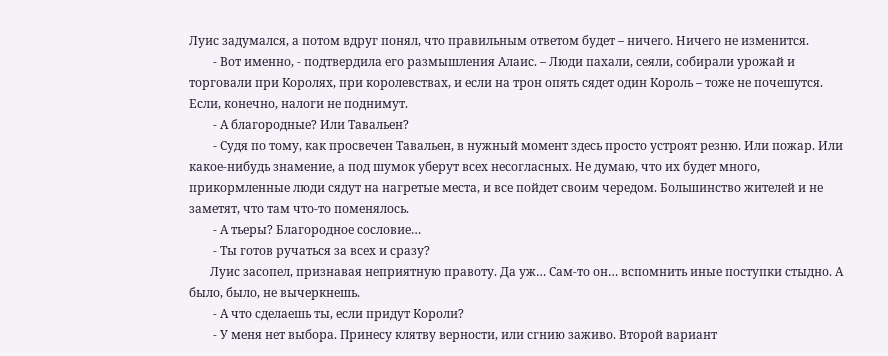Луис задумался, а потом вдруг понял, что правильным ответом будет – ничего. Ничего не изменится.
        - Вот именно, - подтвердила его размышления Алаис. – Люди пахали, сеяли, собирали урожай и торговали при Королях, при королевствах, и если на трон опять сядет один Король – тоже не почешутся. Если, конечно, налоги не поднимут.
        - А благородные? Или Тавальен?
        - Судя по тому, как просвечен Тавальен, в нужный момент здесь просто устроят резню. Или пожар. Или какое-нибудь знамение, а под шумок уберут всех несогласных. Не думаю, что их будет много, прикормленные люди сядут на нагретые места, и все пойдет своим чередом. Большинство жителей и не заметят, что там что-то поменялось.
        - А тьеры? Благородное сословие…
        - Ты готов ручаться за всех и сразу?
       Луис засопел, признавая неприятную правоту. Да уж… Сам-то он… вспомнить иные поступки стыдно. А было, было, не вычеркнешь.
        - А что сделаешь ты, если придут Короли?
        - У меня нет выбора. Принесу клятву верности, или сгнию заживо. Второй вариант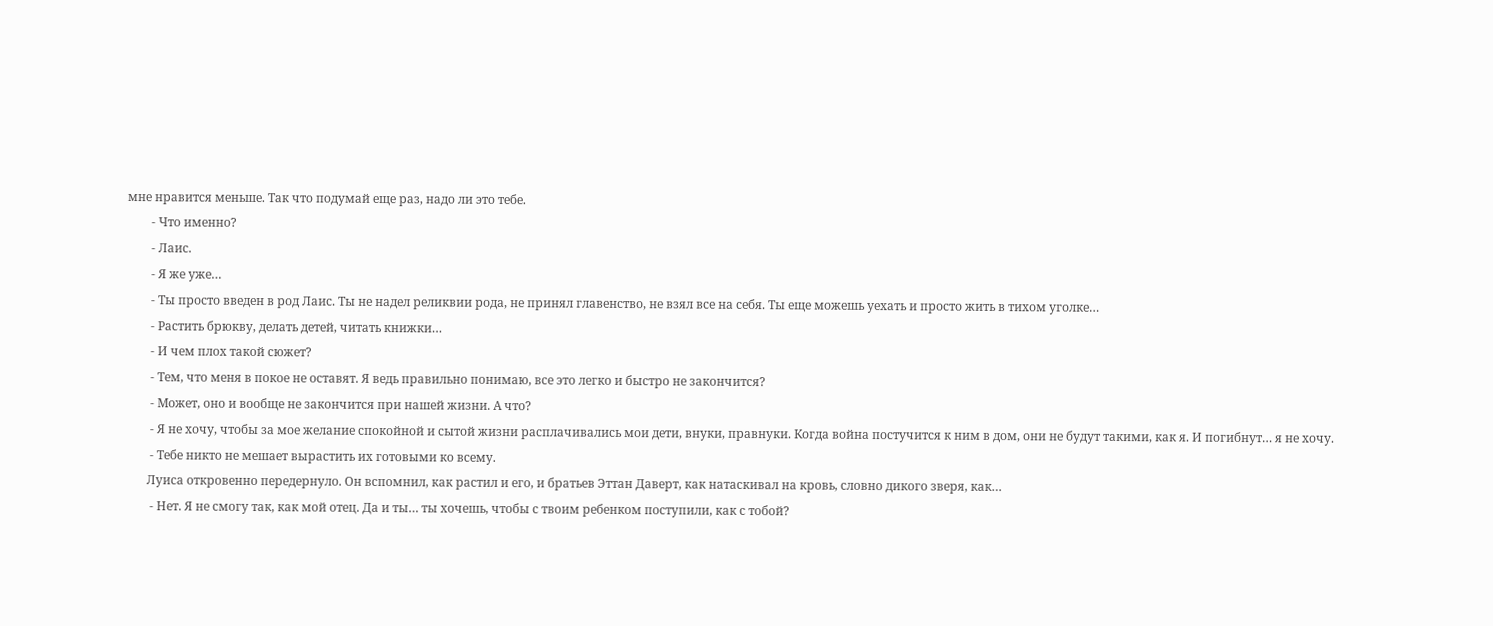мне нравится меньше. Так что подумай еще раз, надо ли это тебе.
        - Что именно?
        - Лаис.
        - Я же уже…
        - Ты просто введен в род Лаис. Ты не надел реликвии рода, не принял главенство, не взял все на себя. Ты еще можешь уехать и просто жить в тихом уголке…
        - Растить брюкву, делать детей, читать книжки…
        - И чем плох такой сюжет?
        - Тем, что меня в покое не оставят. Я ведь правильно понимаю, все это легко и быстро не закончится?
        - Может, оно и вообще не закончится при нашей жизни. А что?
        - Я не хочу, чтобы за мое желание спокойной и сытой жизни расплачивались мои дети, внуки, правнуки. Когда война постучится к ним в дом, они не будут такими, как я. И погибнут… я не хочу.
        - Тебе никто не мешает вырастить их готовыми ко всему.
       Луиса откровенно передернуло. Он вспомнил, как растил и его, и братьев Эттан Даверт, как натаскивал на кровь, словно дикого зверя, как…
        - Нет. Я не смогу так, как мой отец. Да и ты… ты хочешь, чтобы с твоим ребенком поступили, как с тобой?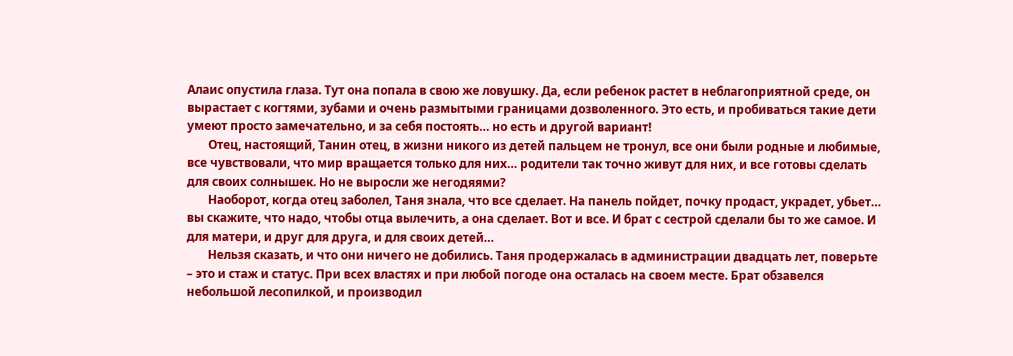Алаис опустила глаза. Тут она попала в свою же ловушку. Да, если ребенок растет в неблагоприятной среде, он вырастает с когтями, зубами и очень размытыми границами дозволенного. Это есть, и пробиваться такие дети умеют просто замечательно, и за себя постоять… но есть и другой вариант!
       Отец, настоящий, Танин отец, в жизни никого из детей пальцем не тронул, все они были родные и любимые, все чувствовали, что мир вращается только для них… родители так точно живут для них, и все готовы сделать для своих солнышек. Но не выросли же негодяями?
       Наоборот, когда отец заболел, Таня знала, что все сделает. На панель пойдет, почку продаст, украдет, убьет… вы скажите, что надо, чтобы отца вылечить, а она сделает. Вот и все. И брат с сестрой сделали бы то же самое. И для матери, и друг для друга, и для своих детей…
       Нельзя сказать, и что они ничего не добились. Таня продержалась в администрации двадцать лет, поверьте – это и стаж и статус. При всех властях и при любой погоде она осталась на своем месте. Брат обзавелся небольшой лесопилкой, и производил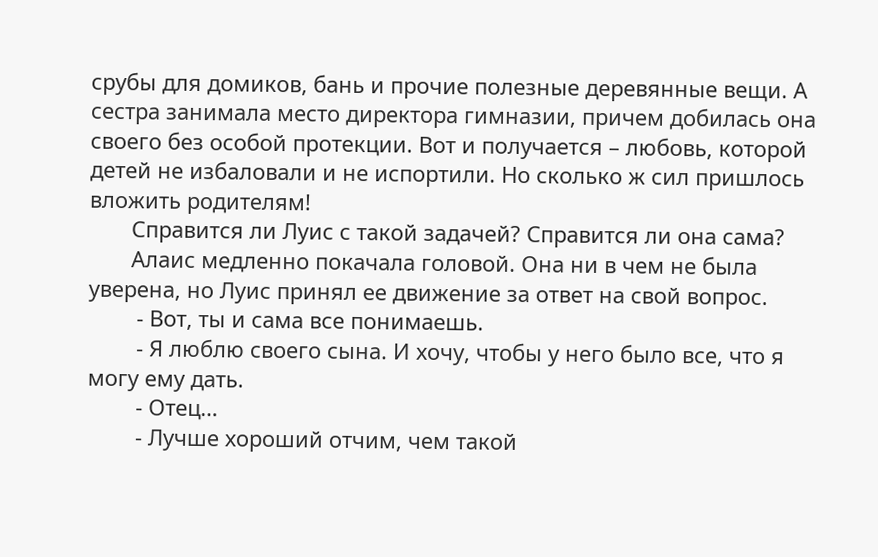срубы для домиков, бань и прочие полезные деревянные вещи. А сестра занимала место директора гимназии, причем добилась она своего без особой протекции. Вот и получается – любовь, которой детей не избаловали и не испортили. Но сколько ж сил пришлось вложить родителям!
       Справится ли Луис с такой задачей? Справится ли она сама?
       Алаис медленно покачала головой. Она ни в чем не была уверена, но Луис принял ее движение за ответ на свой вопрос.
        - Вот, ты и сама все понимаешь.
        - Я люблю своего сына. И хочу, чтобы у него было все, что я могу ему дать.
        - Отец…
        - Лучше хороший отчим, чем такой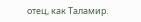отец, как Таламир.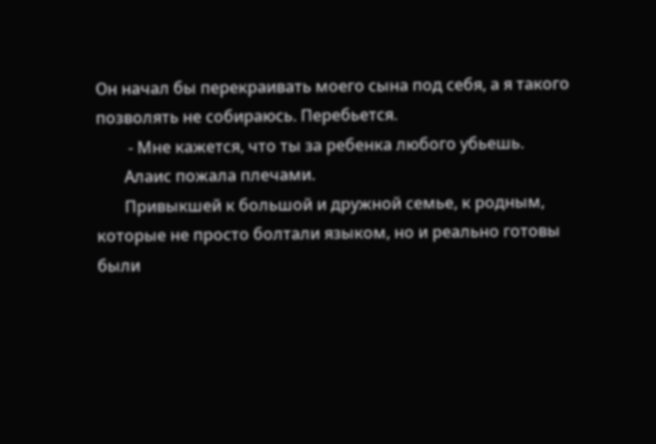Он начал бы перекраивать моего сына под себя, а я такого позволять не собираюсь. Перебьется.
        - Мне кажется, что ты за ребенка любого убьешь.
       Алаис пожала плечами.
       Привыкшей к большой и дружной семье, к родным, которые не просто болтали языком, но и реально готовы были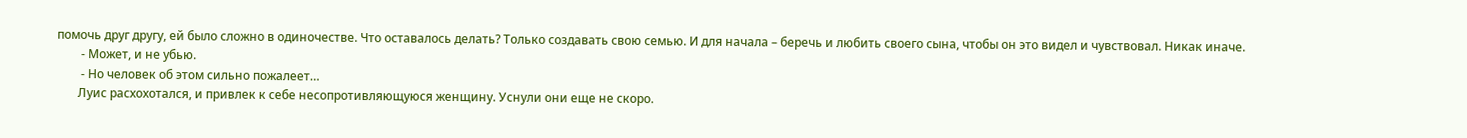помочь друг другу, ей было сложно в одиночестве. Что оставалось делать? Только создавать свою семью. И для начала – беречь и любить своего сына, чтобы он это видел и чувствовал. Никак иначе.
        - Может, и не убью.
        - Но человек об этом сильно пожалеет…
       Луис расхохотался, и привлек к себе несопротивляющуюся женщину. Уснули они еще не скоро.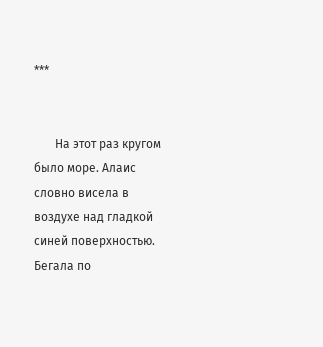***


       На этот раз кругом было море. Алаис словно висела в воздухе над гладкой синей поверхностью. Бегала по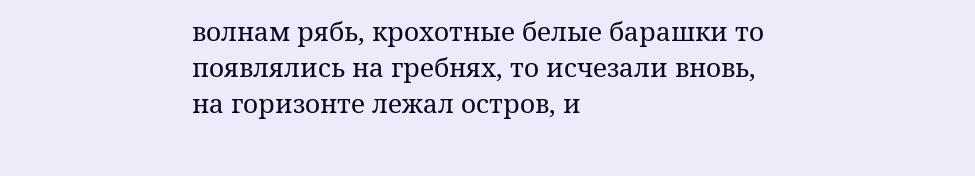волнам рябь, крохотные белые барашки то появлялись на гребнях, то исчезали вновь, на горизонте лежал остров, и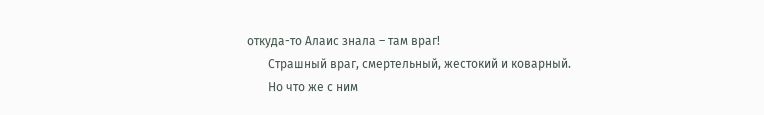откуда-то Алаис знала – там враг!
       Страшный враг, смертельный, жестокий и коварный.
       Но что же с ним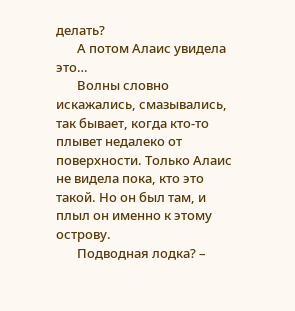делать?
       А потом Алаис увидела это…
       Волны словно искажались, смазывались, так бывает, когда кто-то плывет недалеко от поверхности. Только Алаис не видела пока, кто это такой. Но он был там, и плыл он именно к этому острову.
       Подводная лодка? –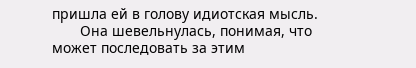пришла ей в голову идиотская мысль.
       Она шевельнулась, понимая, что может последовать за этим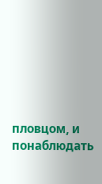пловцом, и понаблюдать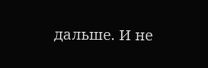дальше. И не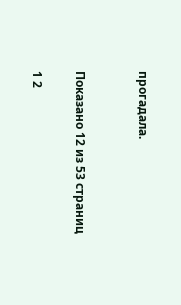прогадала.


Показано 12 из 53 страниц

1 2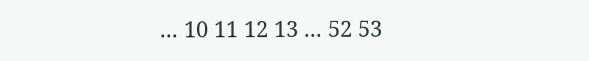... 10 11 12 13 ... 52 53